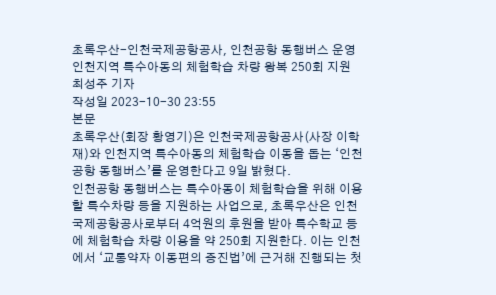초록우산-인천국제공항공사, 인천공항 동행버스 운영
인천지역 특수아동의 체험학습 차량 왕복 250회 지원
최성주 기자
작성일 2023-10-30 23:55
본문
초록우산(회장 황영기)은 인천국제공항공사(사장 이학재)와 인천지역 특수아동의 체험학습 이동을 돕는 ‘인천공항 동행버스’를 운영한다고 9일 밝혔다.
인천공항 동행버스는 특수아동이 체험학습을 위해 이용할 특수차량 등을 지원하는 사업으로, 초록우산은 인천국제공항공사로부터 4억원의 후원을 받아 특수학교 등에 체험학습 차량 이용을 약 250회 지원한다. 이는 인천에서 ‘교통약자 이동편의 증진법’에 근거해 진행되는 첫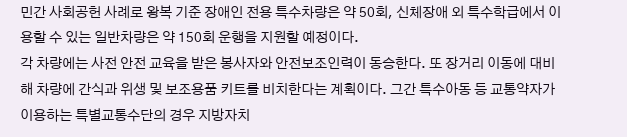민간 사회공헌 사례로 왕복 기준 장애인 전용 특수차량은 약 50회, 신체장애 외 특수학급에서 이용할 수 있는 일반차량은 약 150회 운행을 지원할 예정이다.
각 차량에는 사전 안전 교육을 받은 봉사자와 안전보조인력이 동승한다. 또 장거리 이동에 대비해 차량에 간식과 위생 및 보조용품 키트를 비치한다는 계획이다. 그간 특수아동 등 교통약자가 이용하는 특별교통수단의 경우 지방자치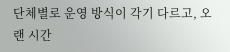단체별로 운영 방식이 각기 다르고, 오랜 시간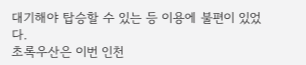대기해야 탑승할 수 있는 등 이용에 불편이 있었다.
초록우산은 이번 인천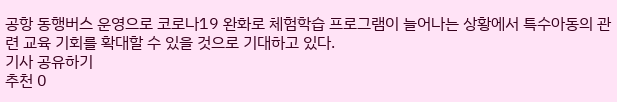공항 동행버스 운영으로 코로나19 완화로 체험학습 프로그램이 늘어나는 상황에서 특수아동의 관련 교육 기회를 확대할 수 있을 것으로 기대하고 있다.
기사 공유하기
추천 0